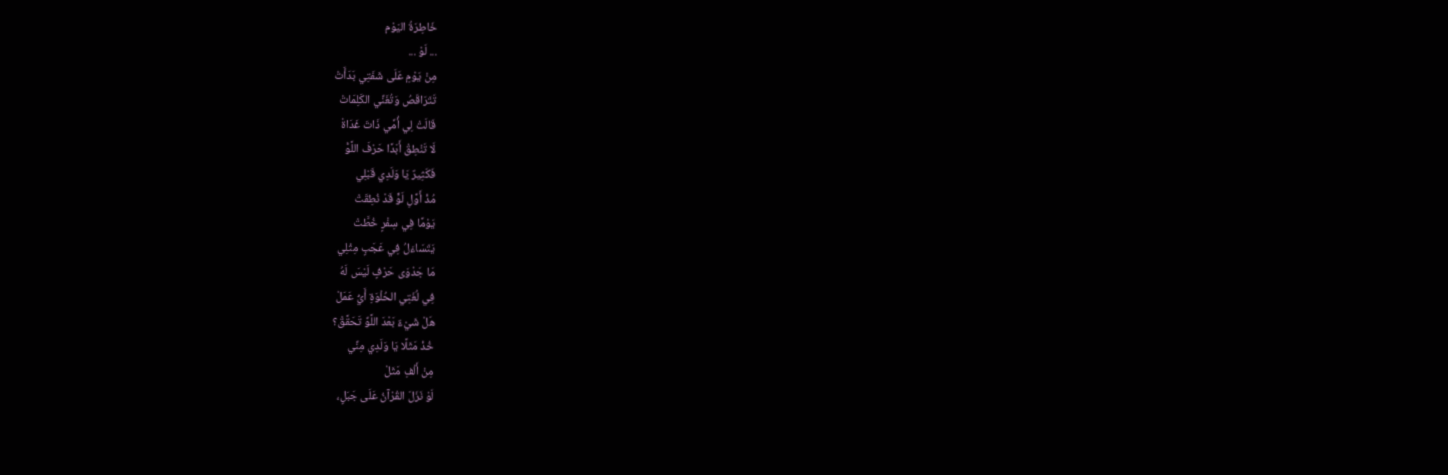خَاطِرَةُ اليَوْم
... لَوْ ...
مِنْ يَوْمِ عَلَى شَفَتِي بَدَأَتْ
تَتَرَاقَصُ وَتُغَنِّي الكَلِمَاتْ
قَالَتْ لِي أُمِّي ذَاتَ غَدَاةْ
لَا تَنْطِقْ أَبَدًا حَرْفَ اللَّوّْ
فَكَثِيرٌ يَا وَلَدِي قَبْلِي
مُذْ أَوَّلِ لَوٍّ قَدْ نُطِقَتْ
يَوْمًا فِي سِفْرٍ خُطَّتْ
يَتَسَاءَلُ فِي عَجَبٍ مِثْلِي
مَا جَدْوَى حَرْفٍ لَيْسَ لَهُ
فِي لُغَتِي الحُلْوَةِ أَيُّ عَمَلْ
هَلْ شَيْءٌ بَعْدَ اللَّوِّ تَحَقَّقْ؟
خُذْ مَثَلًا يَا وَلَدِي مِنِّي
مِنْ أَلْفِ مَثَلْ
لَوْ نَزَلَ القُرْآنُ عَلَى جَبَلٍ،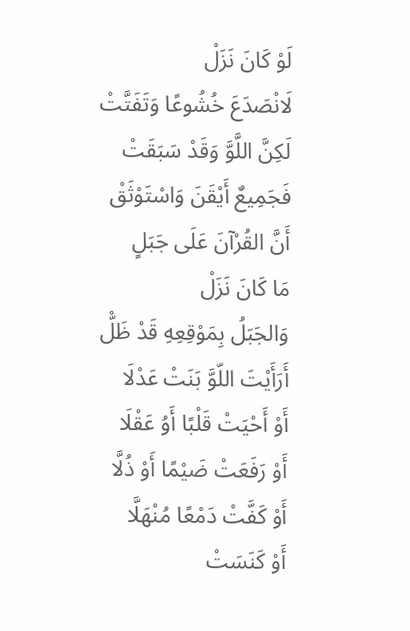لَوْ كَانَ نَزَلْ
لَانْصَدَعَ خُشُوعًا وَتَفَتَّتْ
لَكِنَّ اللَّوَّ وَقَدْ سَبَقَتْ
فَجَمِيعٌ أَيْقَنَ وَاسْتَوْثَقْ
أَنَّ القُرْآنَ عَلَى جَبَلٍ
مَا كَانَ نَزَلْ
وَالجَبَلُ بِمَوْقِعِهِ قَدْ ظَلّْ
أَرَأَيْتَ اللّوَّ بَنَتْ عَدْلَا
أَوْ أَحْيَتْ قَلْبًا أَوُ عَقْلَا
أَوْ رَفَعَتْ ضَيْمًا أَوْ ذُلَّا
أَوْ كَفَّتْ دَمْعًا مُنْهَلَّا
أَوْ كَنَسَتْ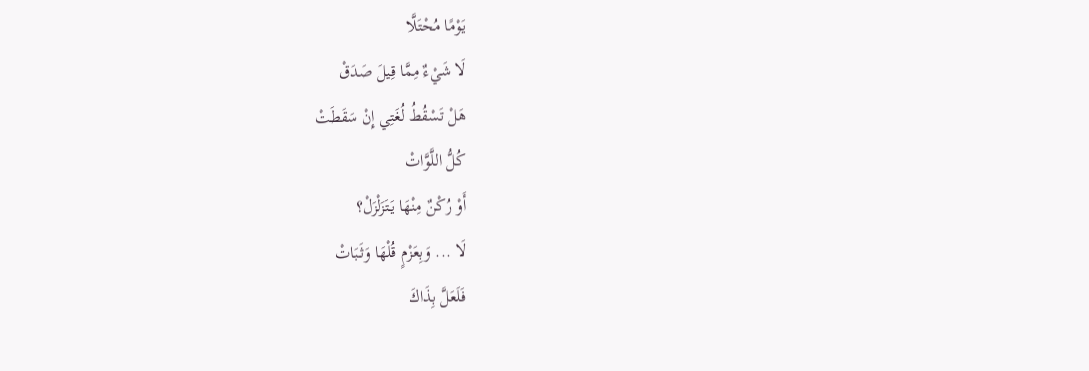يَوْمًا مُحْتَلَّا
لَا شَيْءٌ مِمَّا قِيلَ صَدَقْ
هَلْ تَسْقُطُ لُغَتِي إِنْ سَقَطَتْ
كُلُّ اللَّوَّاتْ
أَوْ رُكْنٌ مِنْهَا يَتَزَلْزَلْ؟
لَا ... وَبِعَزْمٍ قُلْهَا وَثَبَاتْ
فَلَعَلَّ بِذَاكَ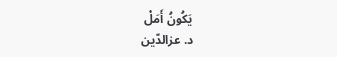يَكُونُ أَمَلْ
د. عزالدّين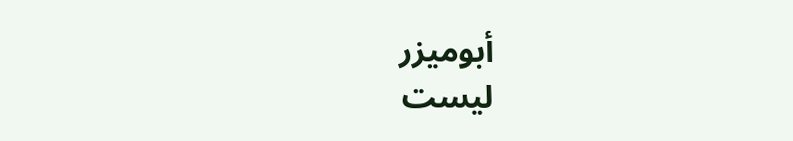أبوميزر
ليست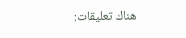هناك تعليقات: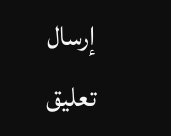إرسال تعليق